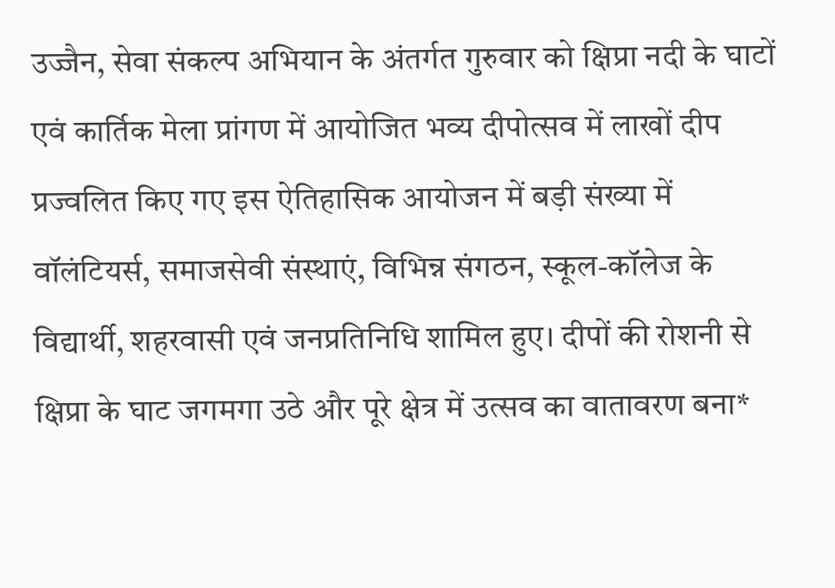उज्जैन, सेवा संकल्प अभियान के अंतर्गत गुरुवार को क्षिप्रा नदी के घाटों एवं कार्तिक मेला प्रांगण में आयोजित भव्य दीपोत्सव में लाखों दीप प्रज्वलित किए गए इस ऐतिहासिक आयोजन में बड़ी संख्या में वॉलंटियर्स, समाजसेवी संस्थाएं, विभिन्न संगठन, स्कूल-कॉलेज के विद्यार्थी, शहरवासी एवं जनप्रतिनिधि शामिल हुए। दीपों की रोशनी से क्षिप्रा के घाट जगमगा उठे और पूरे क्षेत्र में उत्सव का वातावरण बना*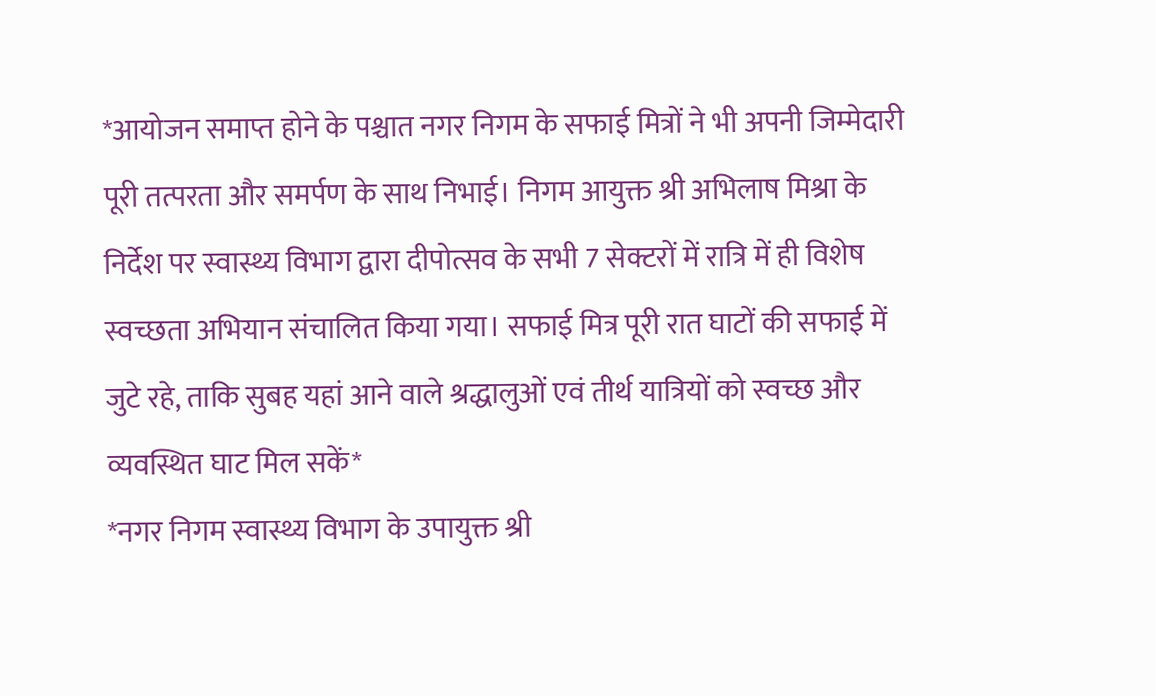*आयोजन समाप्त होने के पश्चात नगर निगम के सफाई मित्रों ने भी अपनी जिम्मेदारी पूरी तत्परता और समर्पण के साथ निभाई। निगम आयुक्त श्री अभिलाष मिश्रा के निर्देश पर स्वास्थ्य विभाग द्वारा दीपोत्सव के सभी 7 सेक्टरों में रात्रि में ही विशेष स्वच्छता अभियान संचालित किया गया। सफाई मित्र पूरी रात घाटों की सफाई में जुटे रहे, ताकि सुबह यहां आने वाले श्रद्धालुओं एवं तीर्थ यात्रियों को स्वच्छ और व्यवस्थित घाट मिल सकें*
*नगर निगम स्वास्थ्य विभाग के उपायुक्त श्री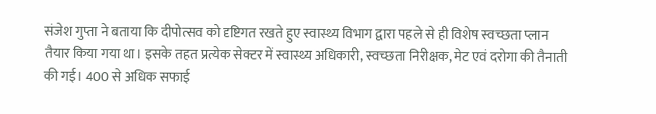संजेश गुप्ता ने बताया कि दीपोत्सव को दृष्टिगत रखते हुए स्वास्थ्य विभाग द्वारा पहले से ही विशेष स्वच्छता प्लान तैयार किया गया था। इसके तहत प्रत्येक सेक्टर में स्वास्थ्य अधिकारी, स्वच्छता निरीक्षक, मेट एवं दरोगा की तैनाती की गई। 400 से अधिक सफाई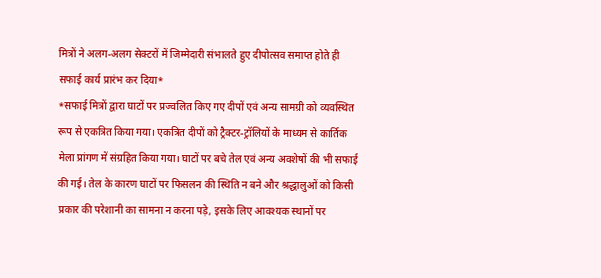मित्रों ने अलग-अलग सेक्टरों में जिम्मेदारी संभालते हुए दीपोत्सव समाप्त होते ही सफाई कार्य प्रारंभ कर दिया*
*सफाई मित्रों द्वारा घाटों पर प्रज्वलित किए गए दीपों एवं अन्य सामग्री को व्यवस्थित रूप से एकत्रित किया गया। एकत्रित दीपों को ट्रैक्टर-ट्रॉलियों के माध्यम से कार्तिक मेला प्रांगण में संग्रहित किया गया। घाटों पर बचे तेल एवं अन्य अवशेषों की भी सफाई की गई। तेल के कारण घाटों पर फिसलन की स्थिति न बने और श्रद्धालुओं को किसी प्रकार की परेशानी का सामना न करना पड़े, इसके लिए आवश्यक स्थानों पर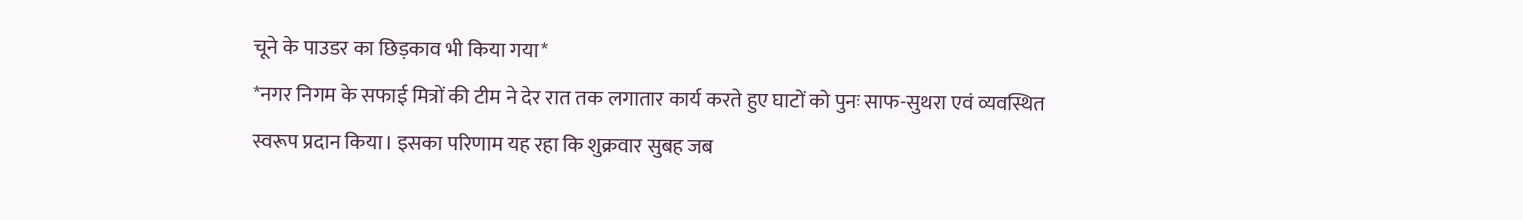चूने के पाउडर का छिड़काव भी किया गया*
*नगर निगम के सफाई मित्रों की टीम ने देर रात तक लगातार कार्य करते हुए घाटों को पुनः साफ-सुथरा एवं व्यवस्थित स्वरूप प्रदान किया। इसका परिणाम यह रहा कि शुक्रवार सुबह जब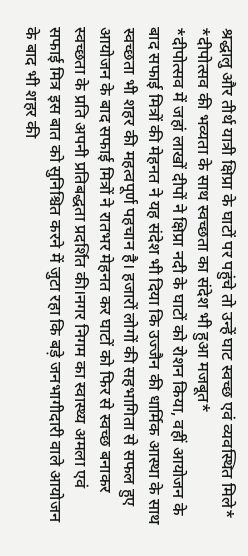श्रद्धालु और तीर्थ यात्री क्षिप्रा के घाटों पर पहुंचे तो उन्हें घाट स्वच्छ एवं व्यवस्थित मिले*
*दीपोत्सव की भव्यता के साथ स्वच्छता का संदेश भी हुआ मजबूत*
*दीपोत्सव में जहां लाखों दीपों ने क्षिप्रा नदी के घाटों को रोशन किया, वहीं आयोजन के बाद सफाई मित्रों की मेहनत ने यह संदेश भी दिया कि उज्जैन की धार्मिक आस्था के साथ स्वच्छता भी शहर की महत्वपूर्ण पहचान है। हजारों लोगों की सहभागिता से सफल हुए आयोजन के बाद सफाई मित्रों ने रातभर मेहनत कर घाटों को फिर से स्वच्छ बनाकर स्वच्छता के प्रति अपनी प्रतिबद्धता प्रदर्शित की।नगर निगम का स्वास्थ्य अमला एवं सफाई मित्र इस बात को सुनिश्चित करने में जुटा रहा कि बड़े जनभागीदारी वाले आयोजन के बाद भी शहर की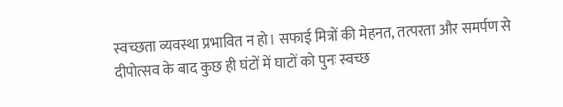स्वच्छता व्यवस्था प्रभावित न हो। सफाई मित्रों की मेहनत, तत्परता और समर्पण से दीपोत्सव के बाद कुछ ही घंटों में घाटों को पुनः स्वच्छ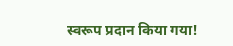स्वरूप प्रदान किया गया!